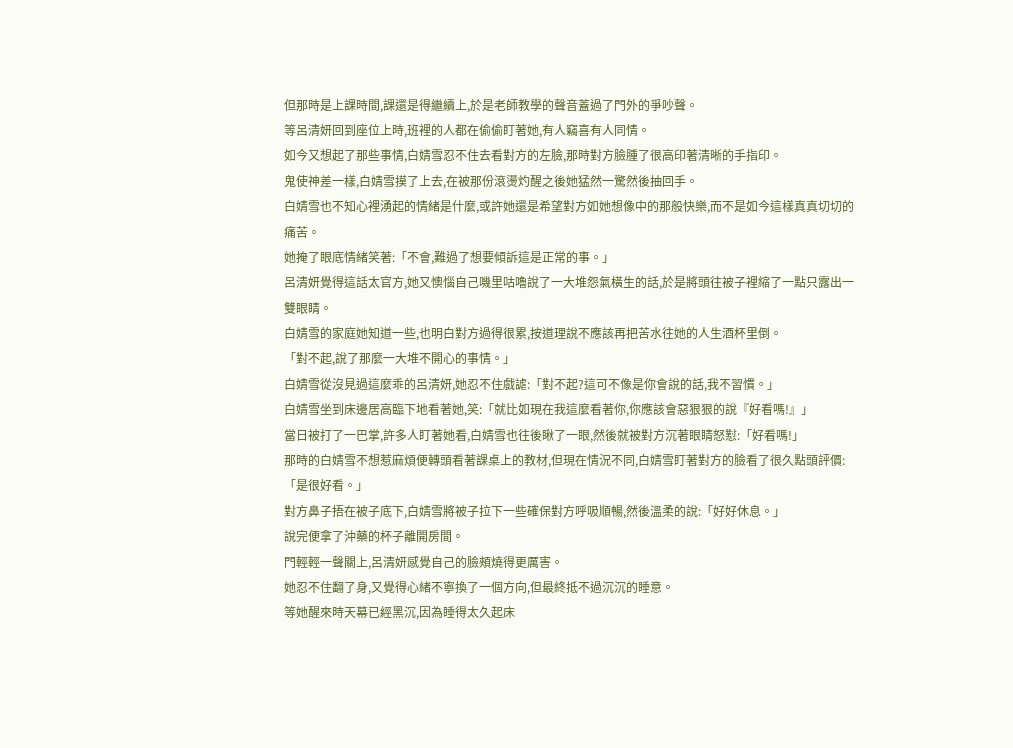但那時是上課時間,課還是得繼續上,於是老師教學的聲音蓋過了門外的爭吵聲。
等呂清妍回到座位上時,班裡的人都在偷偷盯著她,有人竊喜有人同情。
如今又想起了那些事情,白婧雪忍不住去看對方的左臉,那時對方臉腫了很高印著清晰的手指印。
鬼使神差一樣,白婧雪摸了上去,在被那份滾燙灼醒之後她猛然一驚然後抽回手。
白婧雪也不知心裡湧起的情緒是什麼,或許她還是希望對方如她想像中的那般快樂,而不是如今這樣真真切切的痛苦。
她掩了眼底情緒笑著:「不會,難過了想要傾訴這是正常的事。」
呂清妍覺得這話太官方,她又懊惱自己嘰里咕嚕說了一大堆怨氣橫生的話,於是將頭往被子裡縮了一點只露出一雙眼睛。
白婧雪的家庭她知道一些,也明白對方過得很累,按道理說不應該再把苦水往她的人生酒杯里倒。
「對不起,說了那麼一大堆不開心的事情。」
白婧雪從沒見過這麼乖的呂清妍,她忍不住戲謔:「對不起?這可不像是你會說的話,我不習慣。」
白婧雪坐到床邊居高臨下地看著她,笑:「就比如現在我這麼看著你,你應該會惡狠狠的說『好看嗎!』」
當日被打了一巴掌,許多人盯著她看,白婧雪也往後瞅了一眼,然後就被對方沉著眼睛怒懟:「好看嗎!」
那時的白婧雪不想惹麻煩便轉頭看著課桌上的教材,但現在情況不同,白婧雪盯著對方的臉看了很久點頭評價:「是很好看。」
對方鼻子捂在被子底下,白婧雪將被子拉下一些確保對方呼吸順暢,然後溫柔的說:「好好休息。」
說完便拿了沖藥的杯子離開房間。
門輕輕一聲關上,呂清妍感覺自己的臉頰燒得更厲害。
她忍不住翻了身,又覺得心緒不寧換了一個方向,但最終抵不過沉沉的睡意。
等她醒來時天幕已經黑沉,因為睡得太久起床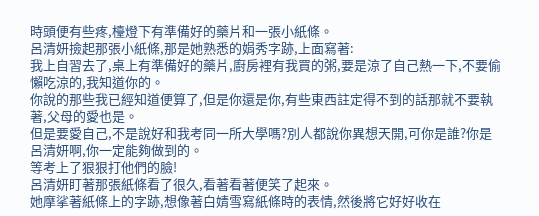時頭便有些疼,檯燈下有準備好的藥片和一張小紙條。
呂清妍撿起那張小紙條,那是她熟悉的娟秀字跡,上面寫著:
我上自習去了,桌上有準備好的藥片,廚房裡有我買的粥,要是涼了自己熱一下,不要偷懶吃涼的,我知道你的。
你說的那些我已經知道便算了,但是你還是你,有些東西註定得不到的話那就不要執著,父母的愛也是。
但是要愛自己,不是說好和我考同一所大學嗎?別人都說你異想天開,可你是誰?你是呂清妍啊,你一定能夠做到的。
等考上了狠狠打他們的臉!
呂清妍盯著那張紙條看了很久,看著看著便笑了起來。
她摩挲著紙條上的字跡,想像著白婧雪寫紙條時的表情,然後將它好好收在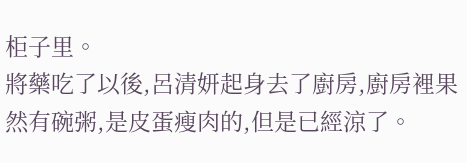柜子里。
將藥吃了以後,呂清妍起身去了廚房,廚房裡果然有碗粥,是皮蛋瘦肉的,但是已經涼了。